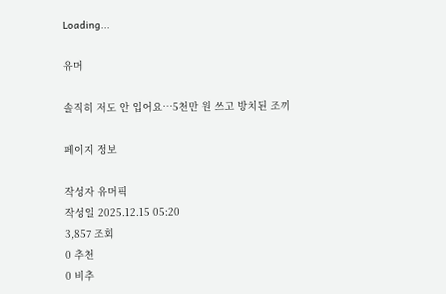Loading...

유머

솔직히 저도 안 입어요…5천만 원 쓰고 방치된 조끼

페이지 정보

작성자 유머픽
작성일 2025.12.15 05:20
3,857 조회
0 추천
0 비추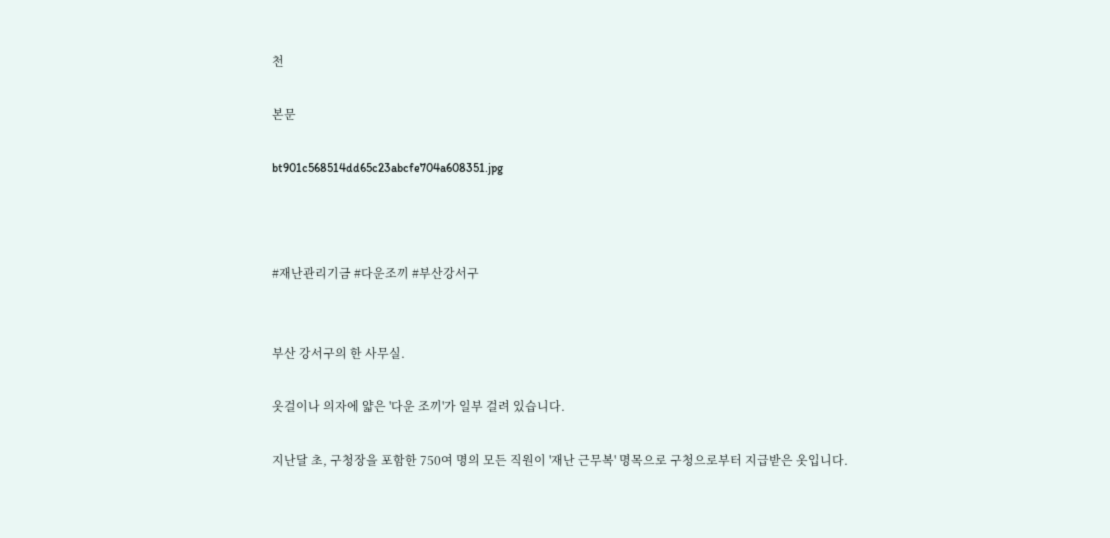천

본문

bt901c568514dd65c23abcfe704a608351.jpg



#재난관리기금 #다운조끼 #부산강서구


부산 강서구의 한 사무실.

옷걸이나 의자에 얇은 '다운 조끼'가 일부 걸려 있습니다.

지난달 초, 구청장을 포함한 750여 명의 모든 직원이 '재난 근무복' 명목으로 구청으로부터 지급받은 옷입니다.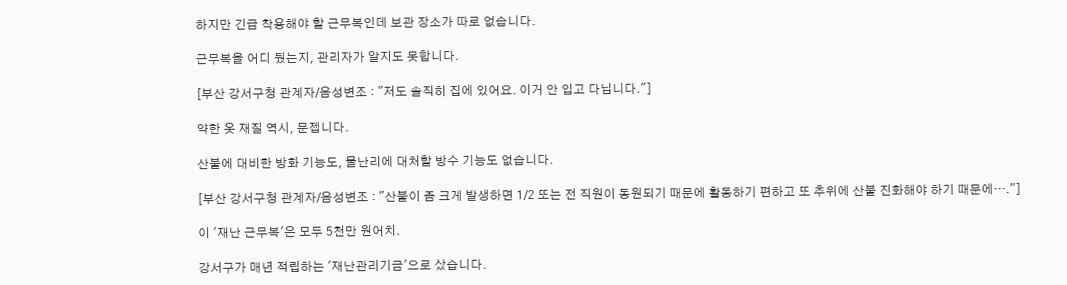하지만 긴급 착용해야 할 근무복인데 보관 장소가 따로 없습니다.

근무복을 어디 뒀는지, 관리자가 알지도 못합니다.

[부산 강서구청 관계자/음성변조 : "저도 솔직히 집에 있어요. 이거 안 입고 다닙니다."]

약한 옷 재질 역시, 문젭니다.

산불에 대비한 방화 기능도, 물난리에 대처할 방수 기능도 없습니다.

[부산 강서구청 관계자/음성변조 : "산불이 좀 크게 발생하면 1/2 또는 전 직원이 동원되기 때문에 활동하기 편하고 또 추위에 산불 진화해야 하기 때문에…."]

이 '재난 근무복'은 모두 5천만 원어치.

강서구가 매년 적립하는 '재난관리기금'으로 샀습니다.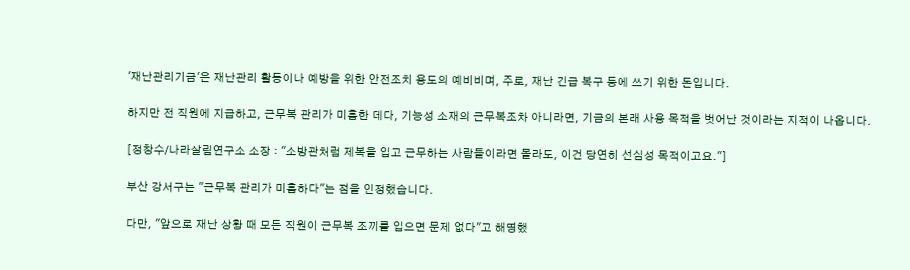'재난관리기금'은 재난관리 활동이나 예방을 위한 안전조치 용도의 예비비며, 주로, 재난 긴급 복구 등에 쓰기 위한 돈입니다.

하지만 전 직원에 지급하고, 근무복 관리가 미흡한 데다, 기능성 소재의 근무복조차 아니라면, 기금의 본래 사용 목적을 벗어난 것이라는 지적이 나옵니다.

[정창수/나라살림연구소 소장 : "소방관처럼 제복을 입고 근무하는 사람들이라면 몰라도, 이건 당연히 선심성 목적이고요."]

부산 강서구는 "근무복 관리가 미흡하다"는 점을 인정했습니다.

다만, "앞으로 재난 상황 때 모든 직원이 근무복 조끼를 입으면 문제 없다"고 해명했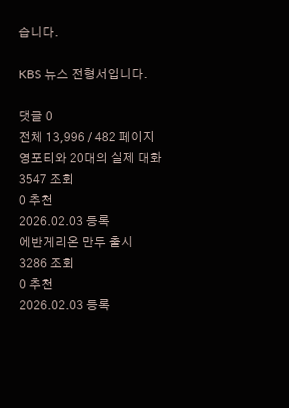습니다.

KBS 뉴스 전형서입니다.

댓글 0
전체 13,996 / 482 페이지
영포티와 20대의 실제 대화
3547 조회
0 추천
2026.02.03 등록
에반게리온 만두 출시
3286 조회
0 추천
2026.02.03 등록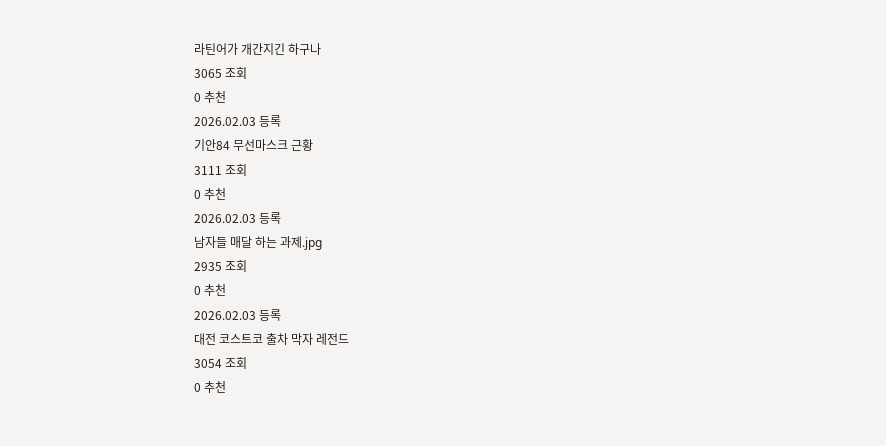라틴어가 개간지긴 하구나
3065 조회
0 추천
2026.02.03 등록
기안84 무선마스크 근황
3111 조회
0 추천
2026.02.03 등록
남자들 매달 하는 과제.jpg
2935 조회
0 추천
2026.02.03 등록
대전 코스트코 출차 막자 레전드
3054 조회
0 추천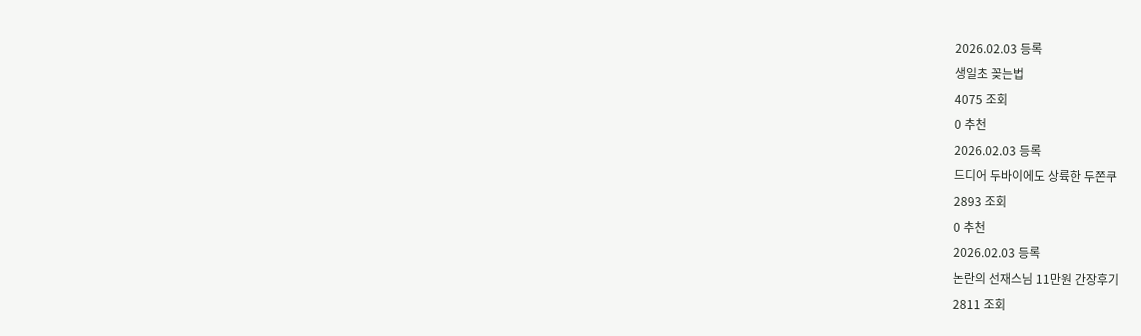2026.02.03 등록
생일초 꽂는법
4075 조회
0 추천
2026.02.03 등록
드디어 두바이에도 상륙한 두쫀쿠
2893 조회
0 추천
2026.02.03 등록
논란의 선재스님 11만원 간장후기
2811 조회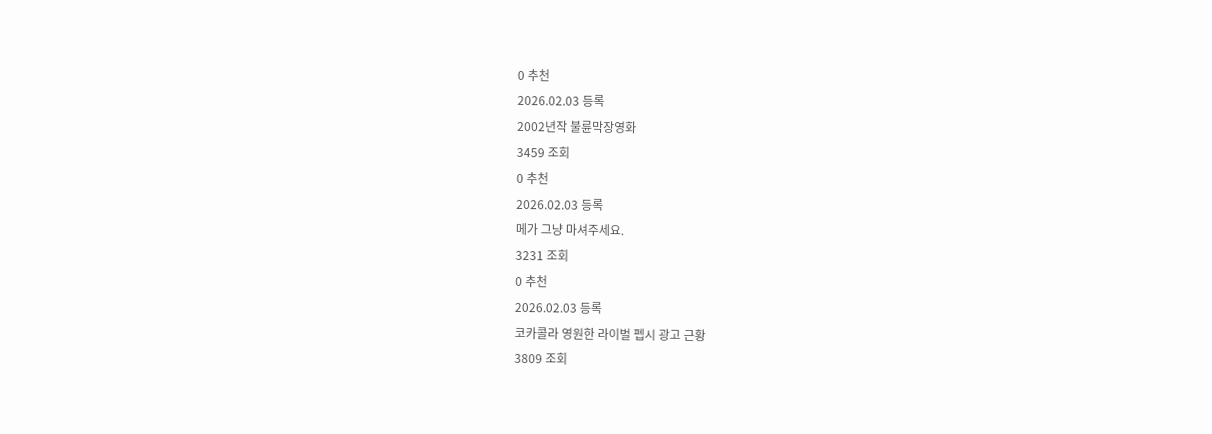0 추천
2026.02.03 등록
2002년작 불륜막장영화
3459 조회
0 추천
2026.02.03 등록
메가 그냥 마셔주세요.
3231 조회
0 추천
2026.02.03 등록
코카콜라 영원한 라이벌 펩시 광고 근황
3809 조회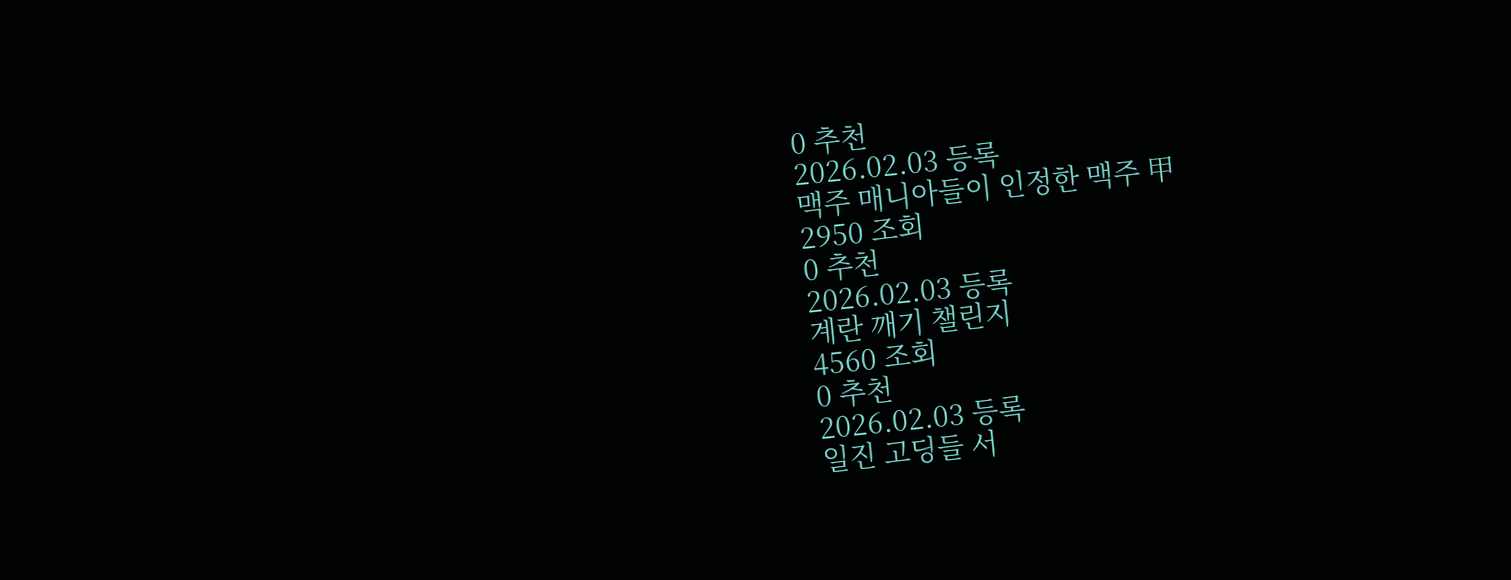0 추천
2026.02.03 등록
맥주 매니아들이 인정한 맥주 甲
2950 조회
0 추천
2026.02.03 등록
계란 깨기 챌린지
4560 조회
0 추천
2026.02.03 등록
일진 고딩들 서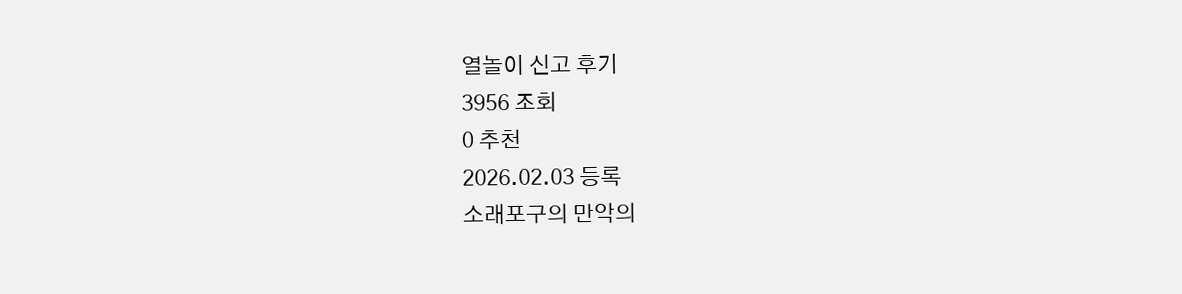열놀이 신고 후기
3956 조회
0 추천
2026.02.03 등록
소래포구의 만악의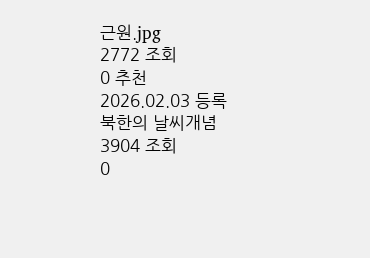근원.jpg
2772 조회
0 추천
2026.02.03 등록
북한의 날씨개념
3904 조회
0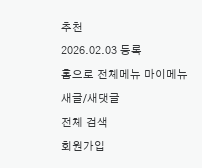추천
2026.02.03 등록
홈으로 전체메뉴 마이메뉴 새글/새댓글
전체 검색
회원가입